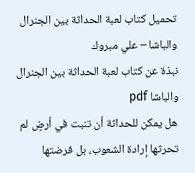تحميل كتاب لعبة الحداثة بين الجنرال والباشا – علي مبروك
نبذة عن كتاب لعبة الحداثة بين الجنرال والباشا pdf
هل يمكن للحداثة أن تنبت في أرضٍ لم تحرثها إرادة الشعوب، بل فرضتها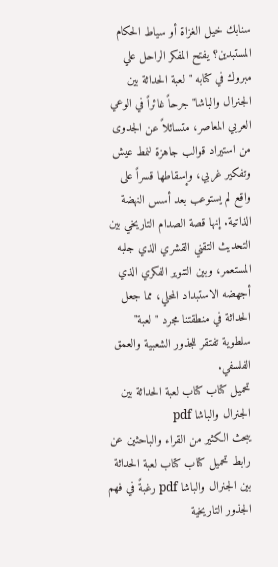سنابك خيل الغزاة أو سياط الحكام المستبدين؟ يفتح المفكر الراحل علي مبروك في كتابه "لعبة الحداثة بين الجنرال والباشا" جرحاً غائراً في الوعي العربي المعاصر، متسائلاً عن الجدوى من استيراد قوالب جاهزة لنمط عيش وتفكير غربي، وإسقاطها قسراً على واقع لم يستوعب بعد أسس النهضة الذاتية. إنها قصة الصدام التاريخي بين التحديث التقني القشري الذي جلبه المستعمر، وبين التنوير الفكري الذي أجهضه الاستبداد المحلي، مما جعل الحداثة في منطقتنا مجرد "لعبة" سلطوية تفتقر للجذور الشعبية والعمق الفلسفي.
تحميل كتاب كتاب لعبة الحداثة بين الجنرال والباشا pdf
يبحث الكثير من القراء والباحثين عن رابط تحميل كتاب كتاب لعبة الحداثة بين الجنرال والباشا pdf رغبةً في فهم الجذور التاريخية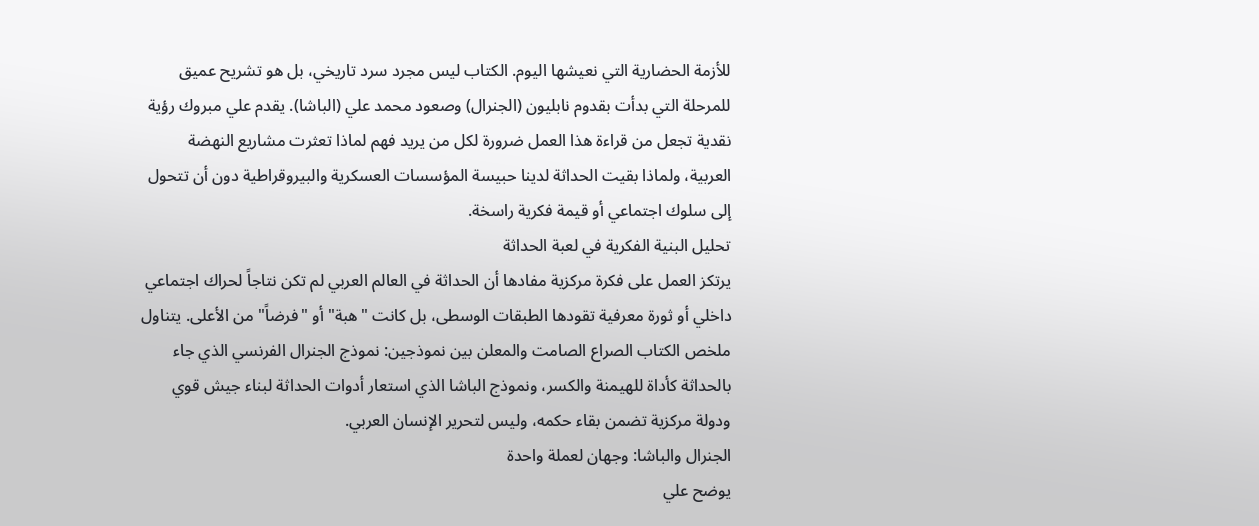للأزمة الحضارية التي نعيشها اليوم. الكتاب ليس مجرد سرد تاريخي، بل هو تشريح عميق للمرحلة التي بدأت بقدوم نابليون (الجنرال) وصعود محمد علي (الباشا). يقدم علي مبروك رؤية نقدية تجعل من قراءة هذا العمل ضرورة لكل من يريد فهم لماذا تعثرت مشاريع النهضة العربية، ولماذا بقيت الحداثة لدينا حبيسة المؤسسات العسكرية والبيروقراطية دون أن تتحول إلى سلوك اجتماعي أو قيمة فكرية راسخة.
تحليل البنية الفكرية في لعبة الحداثة
يرتكز العمل على فكرة مركزية مفادها أن الحداثة في العالم العربي لم تكن نتاجاً لحراك اجتماعي داخلي أو ثورة معرفية تقودها الطبقات الوسطى، بل كانت "هبة" أو "فرضاً" من الأعلى. يتناول ملخص الكتاب الصراع الصامت والمعلن بين نموذجين: نموذج الجنرال الفرنسي الذي جاء بالحداثة كأداة للهيمنة والكسر، ونموذج الباشا الذي استعار أدوات الحداثة لبناء جيش قوي ودولة مركزية تضمن بقاء حكمه، وليس لتحرير الإنسان العربي.
الجنرال والباشا: وجهان لعملة واحدة
يوضح علي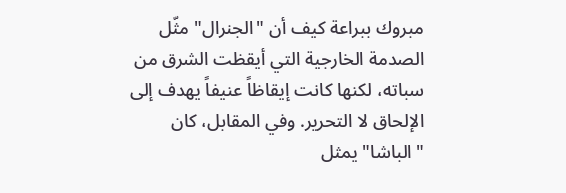مبروك ببراعة كيف أن "الجنرال" مثّل الصدمة الخارجية التي أيقظت الشرق من سباته، لكنها كانت إيقاظاً عنيفاً يهدف إلى الإلحاق لا التحرير. وفي المقابل، كان "الباشا" يمثل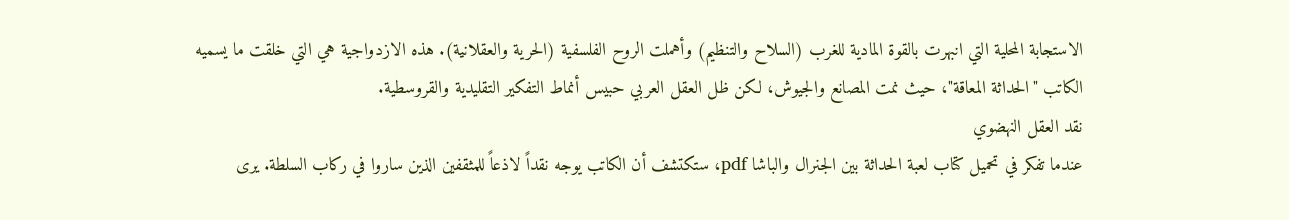الاستجابة المحلية التي انبهرت بالقوة المادية للغرب (السلاح والتنظيم) وأهملت الروح الفلسفية (الحرية والعقلانية). هذه الازدواجية هي التي خلقت ما يسميه الكاتب "الحداثة المعاقة"، حيث نمت المصانع والجيوش، لكن ظل العقل العربي حبيس أنماط التفكير التقليدية والقروسطية.
نقد العقل النهضوي
عندما تفكر في تحميل كتاب لعبة الحداثة بين الجنرال والباشا pdf، ستكتشف أن الكاتب يوجه نقداً لاذعاً للمثقفين الذين ساروا في ركاب السلطة. يرى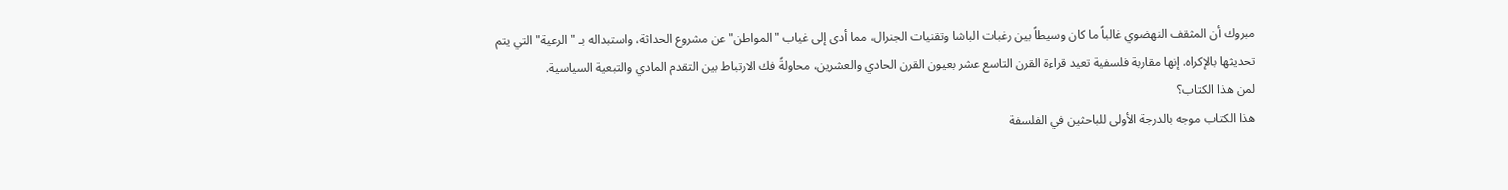مبروك أن المثقف النهضوي غالباً ما كان وسيطاً بين رغبات الباشا وتقنيات الجنرال، مما أدى إلى غياب "المواطن" عن مشروع الحداثة، واستبداله بـ "الرعية" التي يتم تحديثها بالإكراه. إنها مقاربة فلسفية تعيد قراءة القرن التاسع عشر بعيون القرن الحادي والعشرين، محاولةً فك الارتباط بين التقدم المادي والتبعية السياسية.
لمن هذا الكتاب؟
هذا الكتاب موجه بالدرجة الأولى للباحثين في الفلسفة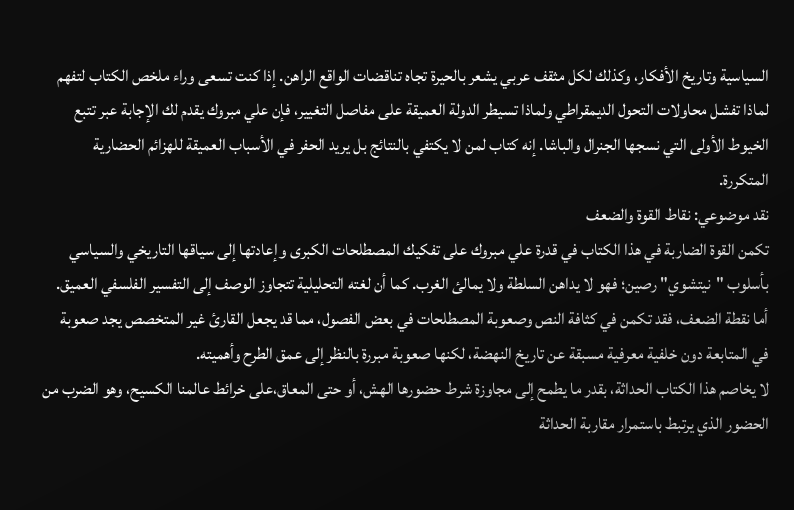السياسية وتاريخ الأفكار، وكذلك لكل مثقف عربي يشعر بالحيرة تجاه تناقضات الواقع الراهن. إذا كنت تسعى وراء ملخص الكتاب لتفهم لماذا تفشل محاولات التحول الديمقراطي ولماذا تسيطر الدولة العميقة على مفاصل التغيير، فإن علي مبروك يقدم لك الإجابة عبر تتبع الخيوط الأولى التي نسجها الجنرال والباشا. إنه كتاب لمن لا يكتفي بالنتائج بل يريد الحفر في الأسباب العميقة للهزائم الحضارية المتكررة.
نقد موضوعي: نقاط القوة والضعف
تكمن القوة الضاربة في هذا الكتاب في قدرة علي مبروك على تفكيك المصطلحات الكبرى وإعادتها إلى سياقها التاريخي والسياسي بأسلوب "نيتشوي" رصين؛ فهو لا يداهن السلطة ولا يمالئ الغرب. كما أن لغته التحليلية تتجاوز الوصف إلى التفسير الفلسفي العميق. أما نقطة الضعف، فقد تكمن في كثافة النص وصعوبة المصطلحات في بعض الفصول، مما قد يجعل القارئ غير المتخصص يجد صعوبة في المتابعة دون خلفية معرفية مسبقة عن تاريخ النهضة، لكنها صعوبة مبررة بالنظر إلى عمق الطرح وأهميته.
لا يخاصم هذا الكتاب الحداثة، بقدر ما يطمح إلى مجاوزة شرط حضورها الهش، أو حتى المعاق،على خرائط عالمنا الكسيح، وهو الضرب من الحضور الذي يرتبط باستمرار مقاربة الحداثة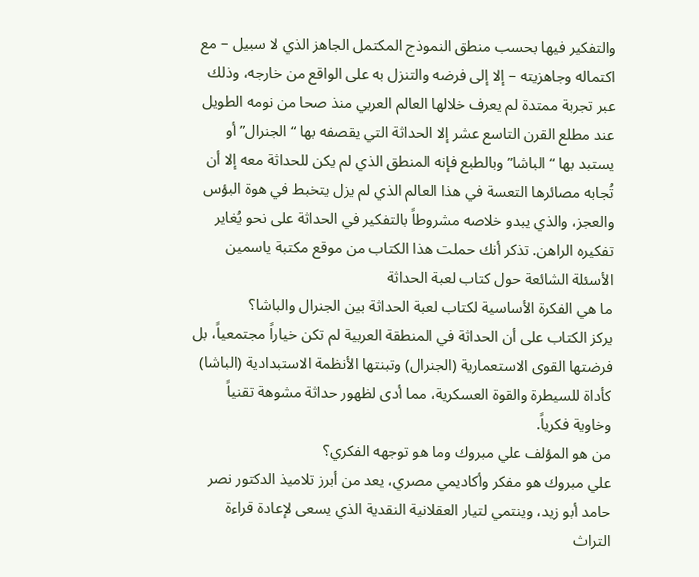والتفكير فيها بحسب منطق النموذج المكتمل الجاهز الذي لا سبيل – مع اكتماله وجاهزيته – إلا إلى فرضه والتنزل به على الواقع من خارجه، وذلك عبر تجربة ممتدة لم يعرف خلالها العالم العربي منذ صحا من نومه الطويل عند مطلع القرن التاسع عشر إلا الحداثة التي يقصفه بها “الجنرال” أو يستبد بها “الباشا” وبالطبع فإنه المنطق الذي لم يكن للحداثة معه إلا أن تُجابه مصائرها التعسة في هذا العالم الذي لم يزل يتخبط في هوة البؤس والعجز، والذي يبدو خلاصه مشروطاً بالتفكير في الحداثة على نحو يُغاير تفكيره الراهن. تذكر أنك حملت هذا الكتاب من موقع مكتبة ياسمين
الأسئلة الشائعة حول كتاب لعبة الحداثة
ما هي الفكرة الأساسية لكتاب لعبة الحداثة بين الجنرال والباشا؟
يركز الكتاب على أن الحداثة في المنطقة العربية لم تكن خياراً مجتمعياً، بل فرضتها القوى الاستعمارية (الجنرال) وتبنتها الأنظمة الاستبدادية (الباشا) كأداة للسيطرة والقوة العسكرية، مما أدى لظهور حداثة مشوهة تقنياً وخاوية فكرياً.
من هو المؤلف علي مبروك وما هو توجهه الفكري؟
علي مبروك هو مفكر وأكاديمي مصري، يعد من أبرز تلاميذ الدكتور نصر حامد أبو زيد، وينتمي لتيار العقلانية النقدية الذي يسعى لإعادة قراءة التراث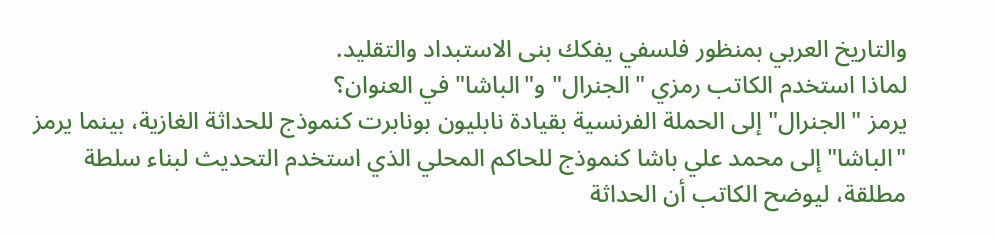والتاريخ العربي بمنظور فلسفي يفكك بنى الاستبداد والتقليد.
لماذا استخدم الكاتب رمزي "الجنرال" و"الباشا" في العنوان؟
يرمز "الجنرال" إلى الحملة الفرنسية بقيادة نابليون بونابرت كنموذج للحداثة الغازية، بينما يرمز "الباشا" إلى محمد علي باشا كنموذج للحاكم المحلي الذي استخدم التحديث لبناء سلطة مطلقة، ليوضح الكاتب أن الحداثة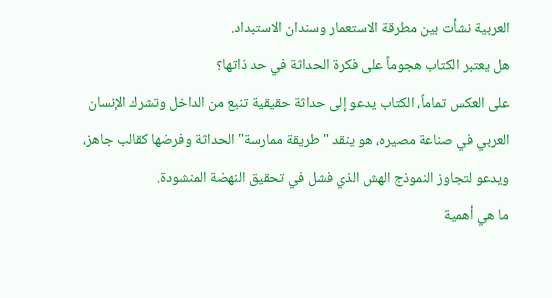العربية نشأت بين مطرقة الاستعمار وسندان الاستبداد.
هل يعتبر الكتاب هجوماً على فكرة الحداثة في حد ذاتها؟
على العكس تماماً، الكتاب يدعو إلى حداثة حقيقية تنبع من الداخل وتشرك الإنسان العربي في صناعة مصيره، هو ينقد "طريقة ممارسة" الحداثة وفرضها كقالب جاهز، ويدعو لتجاوز النموذج الهش الذي فشل في تحقيق النهضة المنشودة.
ما هي أهمية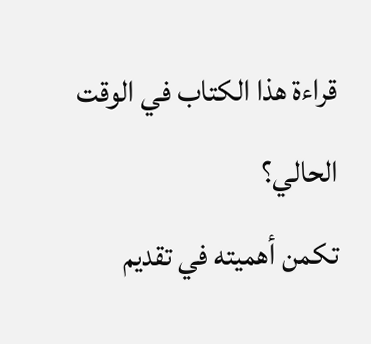قراءة هذا الكتاب في الوقت الحالي؟
تكمن أهميته في تقديم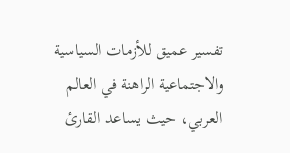تفسير عميق للأزمات السياسية والاجتماعية الراهنة في العالم العربي، حيث يساعد القارئ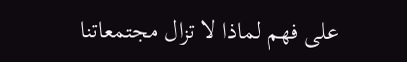على فهم لماذا لا تزال مجتمعاتنا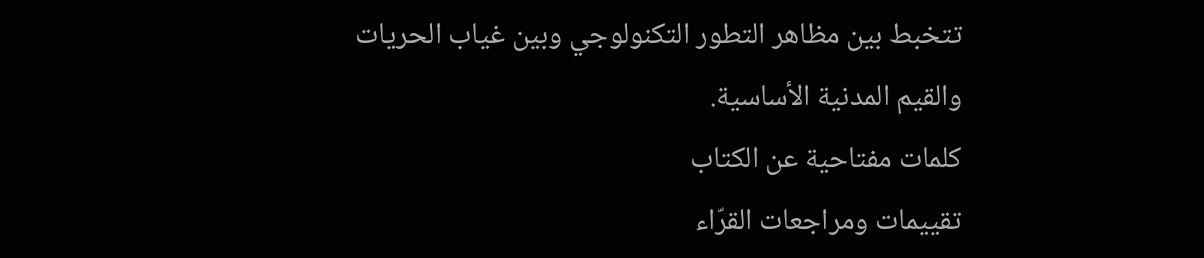تتخبط بين مظاهر التطور التكنولوجي وبين غياب الحريات والقيم المدنية الأساسية.
كلمات مفتاحية عن الكتاب
تقييمات ومراجعات القرّاء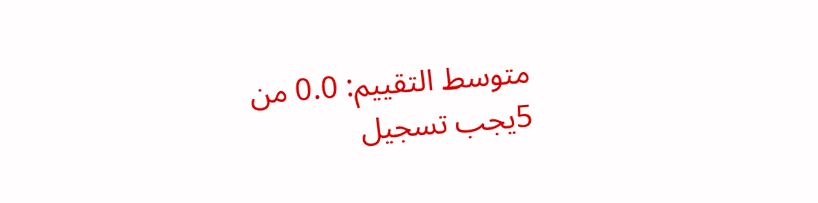متوسط التقييم: 0.0 من 5يجب تسجيل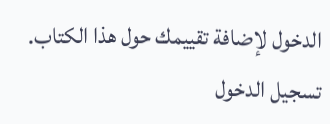الدخول لإضافة تقييمك حول هذا الكتاب.
تسجيل الدخول